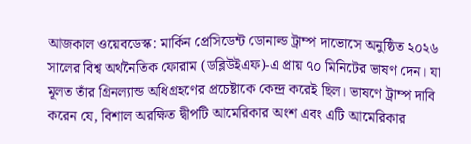আজকাল ওয়েবডেস্ক: মার্কিন প্রেসিডেন্ট ডোনাল্ড ট্রাম্প দাভোসে অনুষ্ঠিত ২০২৬ সালের বিশ্ব অর্থনৈতিক ফোরাম (ডব্লিউইএফ)-এ প্রায় ৭০ মিনিটের ভাষণ দেন। যা মূলত তাঁর গ্রিনল্যান্ড অধিগ্রহণের প্রচেষ্টাকে কেন্দ্র করেই ছিল। ভাষণে ট্রাম্প দাবি করেন যে, বিশাল অরক্ষিত দ্বীপটি আমেরিকার অংশ এবং এটি আমেরিকার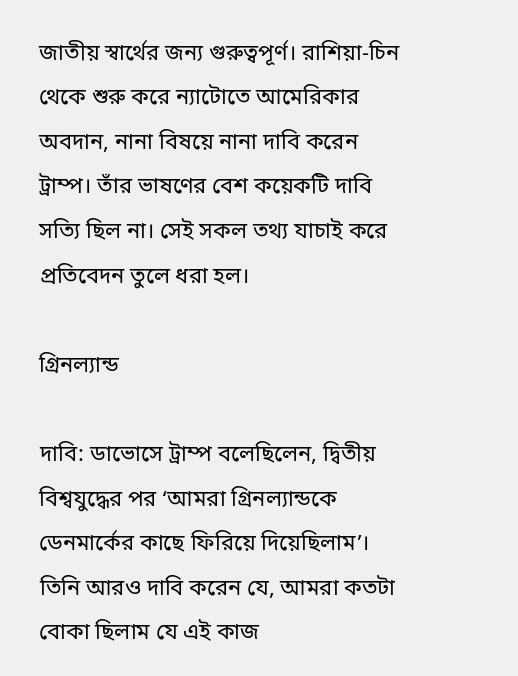জাতীয় স্বার্থের জন্য গুরুত্বপূর্ণ। রাশিয়া-চিন থেকে শুরু করে ন্যাটোতে আমেরিকার অবদান, নানা বিষয়ে নানা দাবি করেন ট্রাম্প। তাঁর ভাষণের বেশ কয়েকটি দাবি সত্যি ছিল না। সেই সকল তথ্য যাচাই করে প্রতিবেদন তুলে ধরা হল।

গ্রিনল্যান্ড

দাবি: ডাভোসে ট্রাম্প বলেছিলেন, দ্বিতীয় বিশ্বযুদ্ধের পর ‘আমরা গ্রিনল্যান্ডকে ডেনমার্কের কাছে ফিরিয়ে দিয়েছিলাম’। তিনি আরও দাবি করেন যে, আমরা কতটা বোকা ছিলাম যে এই কাজ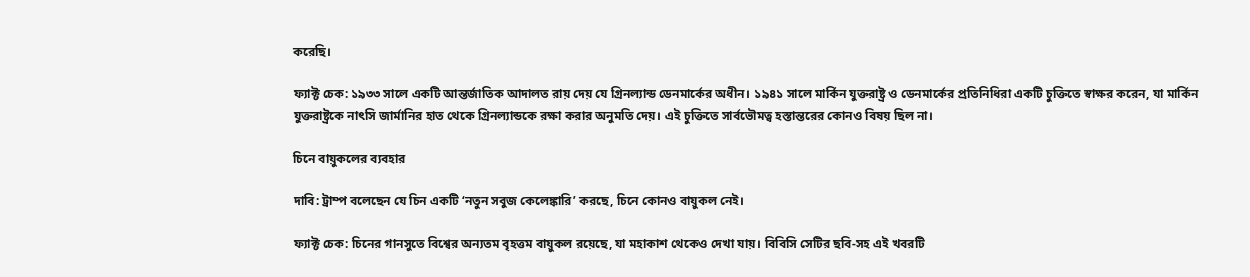করেছি।

ফ্যাক্ট চেক: ১৯৩৩ সালে একটি আন্তর্জাতিক আদালত রায় দেয় যে গ্রিনল্যান্ড ডেনমার্কের অধীন। ১৯৪১ সালে মার্কিন যুক্তরাষ্ট্র ও ডেনমার্কের প্রতিনিধিরা একটি চুক্তিতে স্বাক্ষর করেন, যা মার্কিন যুক্তরাষ্ট্রকে নাৎসি জার্মানির হাত থেকে গ্রিনল্যান্ডকে রক্ষা করার অনুমতি দেয়। এই চুক্তিতে সার্বভৌমত্ব হস্তান্তরের কোনও বিষয় ছিল না।

চিনে বায়ুকলের ব্যবহার

দাবি: ট্রাম্প বলেছেন যে চিন একটি ‘নতুন সবুজ কেলেঙ্কারি’ করছে, চিনে কোনও বায়ুকল নেই।

ফ্যাক্ট চেক: চিনের গানসুতে বিশ্বের অন্যতম বৃহত্তম বায়ুকল রয়েছে, যা মহাকাশ থেকেও দেখা যায়। বিবিসি সেটির ছবি-সহ এই খবরটি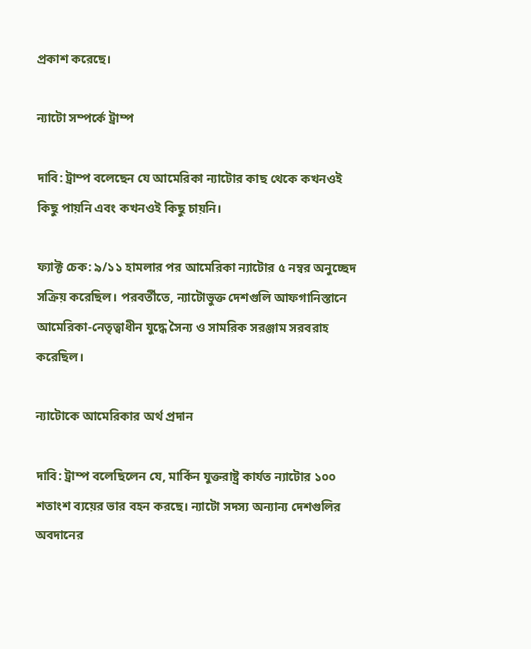প্রকাশ করেছে।

ন্যাটো সম্পর্কে ট্রাম্প

দাবি: ট্রাম্প বলেছেন যে আমেরিকা ন্যাটোর কাছ থেকে কখনওই কিছু পায়নি এবং কখনওই কিছু চায়নি।

ফ্যাক্ট চেক: ৯/১১ হামলার পর আমেরিকা ন্যাটোর ৫ নম্বর অনুচ্ছেদ সক্রিয় করেছিল। পরবর্তীতে, ন্যাটোভুক্ত দেশগুলি আফগানিস্তানে আমেরিকা-নেতৃত্বাধীন যুদ্ধে সৈন্য ও সামরিক সরঞ্জাম সরবরাহ করেছিল।

ন্যাটোকে আমেরিকার অর্থ প্রদান

দাবি: ট্রাম্প বলেছিলেন যে, মার্কিন যুক্তরাষ্ট্র কার্যত ন্যাটোর ১০০ শতাংশ ব্যয়ের ভার বহন করছে। ন্যাটো সদস্য অন্যান্য দেশগুলির অবদানের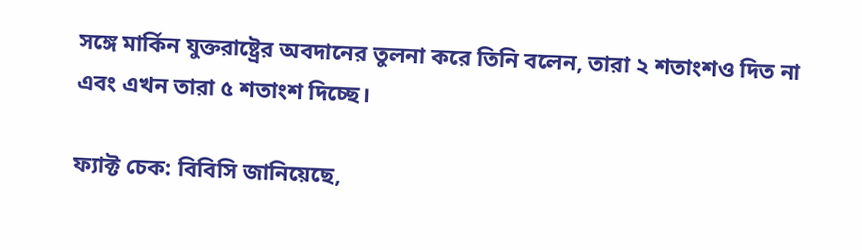সঙ্গে মার্কিন যুক্তরাষ্ট্রের অবদানের তুলনা করে তিনি বলেন, তারা ২ শতাংশও দিত না এবং এখন তারা ৫ শতাংশ দিচ্ছে।

ফ্যাক্ট চেক: বিবিসি জানিয়েছে,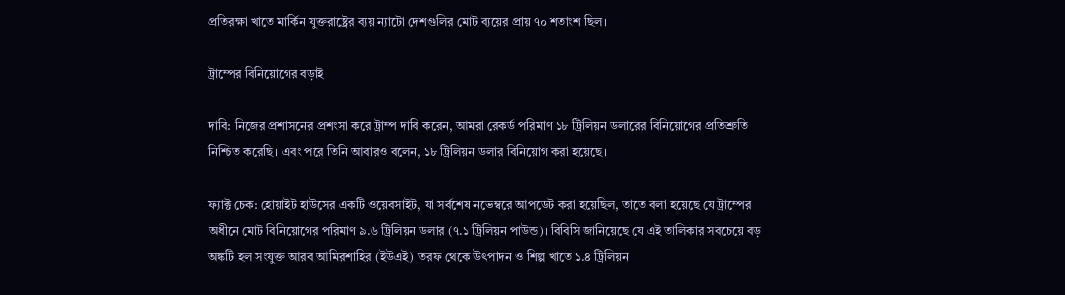প্রতিরক্ষা খাতে মার্কিন যুক্তরাষ্ট্রের ব্যয় ন্যাটো দেশগুলির মোট ব্যয়ের প্রায় ৭০ শতাংশ ছিল।

ট্রাম্পের বিনিয়োগের বড়াই

দাবি: নিজের প্রশাসনের প্রশংসা করে ট্রাম্প দাবি করেন, আমরা রেকর্ড পরিমাণ ১৮ ট্রিলিয়ন ডলারের বিনিয়োগের প্রতিশ্রুতি নিশ্চিত করেছি। এবং পরে তিনি আবারও বলেন, ১৮ ট্রিলিয়ন ডলার বিনিয়োগ করা হয়েছে।

ফ্যাক্ট চেক: হোয়াইট হাউসের একটি ওয়েবসাইট, যা সর্বশেষ নভেম্বরে আপডেট করা হয়েছিল, তাতে বলা হয়েছে যে ট্রাম্পের অধীনে মোট বিনিয়োগের পরিমাণ ৯.৬ ট্রিলিয়ন ডলার (৭.১ ট্রিলিয়ন পাউন্ড)। বিবিসি জানিয়েছে যে এই তালিকার সবচেয়ে বড় অঙ্কটি হল সংযুক্ত আরব আমিরশাহির (ইউএই) তরফ থেকে উৎপাদন ও শিল্প খাতে ১.৪ ট্রিলিয়ন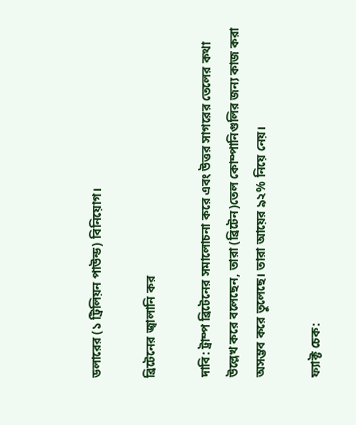ডলারের (১ ট্রিলিয়ন পাউন্ড) বিনিয়োগ।

ব্রিটেনের জ্বালানি কর

দাবি: ট্রাম্প ব্রিটেনের সমালোচনা করে এবং উত্তর সাগরের তেলের কথা উল্লেখ করে বলেছেন, তারা (ব্রিটেন)তেল কোম্পানিগুলির জন্য কাজ করা অসম্ভব করে তুলেছে। তারা আয়ের ৯২% নিয়ে নেয়।

ফ্যাক্ট চেক: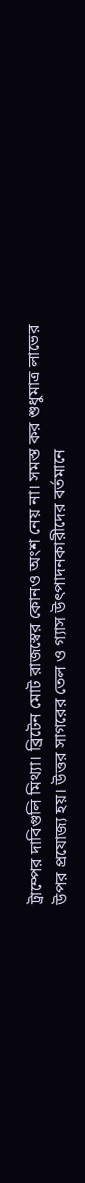ট্রাম্পের দাবিগুলি মিথ্যা। ব্রিটেন মোট রাজস্বের কোনও অংশ নেয় না। সমস্ত কর শুধুমাত্র লাভের উপর প্রযোজ্য হয়। উত্তর সাগরের তেল ও গ্যাস উৎপাদনকারীদের বর্তমানে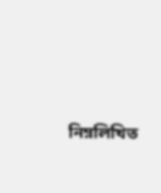নিম্নলিখিত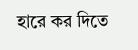হারে কর দিতে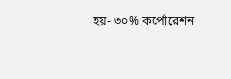হয়- ৩০% কর্পোরেশন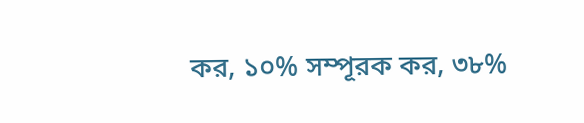কর, ১০% সম্পূরক কর, ৩৮%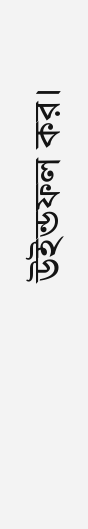উইন্ডফল কর।